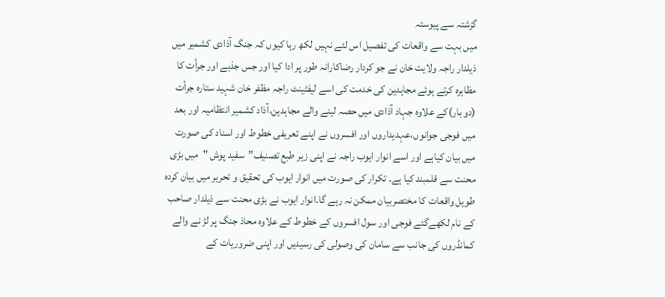گزشتہ سے پیوستہ
میں بہت سے واقعات کی تفصیل اس لئے نہیں لکھ رہا کیوں کہ جنگ آذادی کشمیر میں ذیلدار راجہ ولایت خان نے جو کردار رضاکارانہ طور پر ادا کیا اور جس جذبے اور جرأت کا مظاہرہ کرتے ہوئے مجاہدین کی خدمت کی اسے لیفٹینٹ راجہ مظفر خان شہید ستارہ جرأت (دو بار)کے علاوہ جہاد آذادی میں حصہ لینے والے مجاہدین،آذاد کشمیر انتظامیہ اور بعد میں فوجی جوانوں،عہدیداروں اور افسروں نے اپنے تعریفی خطوط اور اسناد کی صورت میں بیان کیاہے اور اسے انوار ایوب راجہ نے اپنی زیر طبع تصنیف”سفید پوش "میں بڑی محنت سے قلمبند کیا ہے۔ تکرار کی صورت میں انوار ایوب کی تحقیق و تحریر میں بیان کردہ طویل واقعات کا مختصربیان ممکن نہ رہے گا۔انوار ایوب نے بڑی محنت سے ذیلدار صاحب کے نام لکھےگئے فوجی اور سول افسروں کے خطوط کے علاوہ محاذ جنگ پر لڑ نے والے کمانڈروں کی جانب سے سامان کی وصولی کی رسیدیں اور اپنی ضروریات کے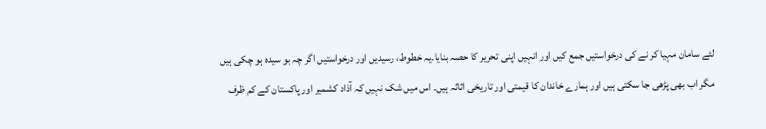لئے سامان مہیا کر نے کی درخواستیں جمع کیں اور انہیں اپنی تحریر کا حصہ بنایا۔یہ خطوط، رسیدیں اور درخواستیں اگر چہ بو سیدہ ہو چکی ہیں مگر اب بھی پڑھی جا سکتی ہیں اور ہمارے خاندان کا قیمتی اور تاریخی اثاثہ ہیں۔ اس میں شک نہیں کہ آذاد کشمیر اور پاکستان کے کم ظرف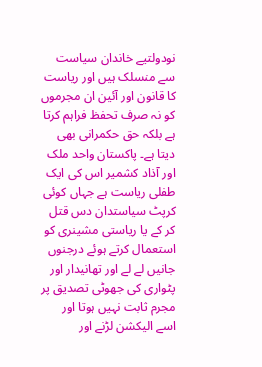نودولتیے خاندان سیاست سے منسلک ہیں اور ریاست کا قانون اور آئین ان مجرموں کو نہ صرف تحفظ فراہم کرتا ہے بلکہ حق حکمرانی بھی دیتا ہے۔ پاکستان واحد ملک اور آذاد کشمیر اس کی ایک طفلی ریاست ہے جہاں کوئی کرپٹ سیاستدان دس قتل کر کے یا ریاستی مشینری کو استعمال کرتے ہوئے درجنوں جانیں لے لے اور تھانیدار اور پٹواری کی جھوٹی تصدیق پر مجرم ثابت نہیں ہوتا اور اسے الیکشن لڑنے اور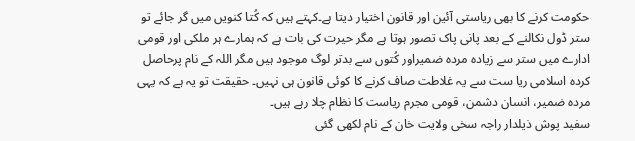حکومت کرنے کا بھی ریاستی آئین اور قانون اختیار دیتا ہے۔کہتے ہیں کہ کُتا کنویں میں گر جائے تو ستر ڈول نکالنے کے بعد پانی پاک تصور ہوتا ہے مگر حیرت کی بات ہے کہ ہمارے ہر ملکی اور قومی ادارے میں ستر سے زیادہ مردہ ضمیراور کُتوں سے بدتر لوگ موجود ہیں مگر اللہ کے نام پرحاصل کردہ اسلامی ریا ست سے یہ غلاطت صاف کرنے کا کوئی قانون ہی نہیں۔ حقیقت تو یہ ہے کہ یہی مردہ ضمیر، انسان دشمن، قومی مجرم ریاست کا نظام چلا رہے ہیں۔
سفید پوش ذیلدار راجہ سخی ولایت خان کے نام لکھی گئی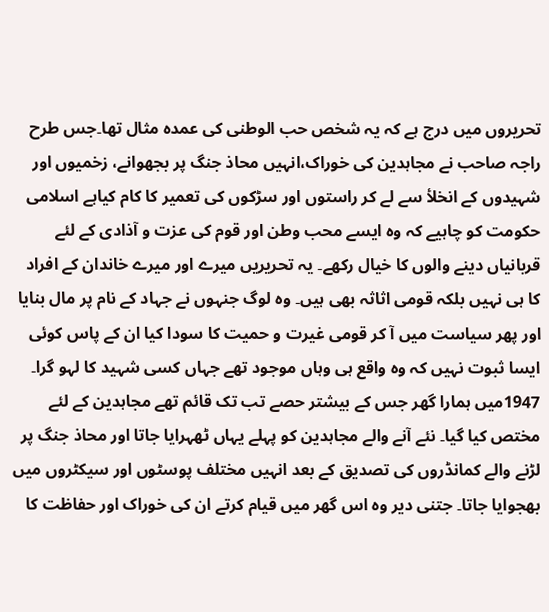تحریروں میں درج ہے کہ یہ شخص حب الوطنی کی عمدہ مثال تھا۔جس طرح راجہ صاحب نے مجاہدین کی خوراک،انہیں محاذ جنگ پر بجھوانے، زخمیوں اور شہیدوں کے انخلأ سے لے کر راستوں اور سڑکوں کی تعمیر کا کام کیاہے اسلامی حکومت کو چاہیے کہ وہ ایسے محب وطن اور قوم کی عزت و آذادی کے لئے قربانیاں دینے والوں کا خیال رکھے۔ یہ تحریریں میرے اور میرے خاندان کے افراد کا ہی نہیں بلکہ قومی اثاثہ بھی ہیں۔ وہ لوگ جنہوں نے جہاد کے نام پر مال بنایا اور پھر سیاست میں آ کر قومی غیرت و حمیت کا سودا کیا ان کے پاس کوئی ایسا ثبوت نہیں کہ وہ واقع ہی وہاں موجود تھے جہاں کسی شہید کا لہو گرا۔
1947میں ہمارا گھر جس کے بیشتر حصے تب تک قائم تھے مجاہدین کے لئے مختص کیا گیا۔ نئے آنے والے مجاہدین کو پہلے یہاں ٹھہرایا جاتا اور محاذ جنگ پر لڑنے والے کمانڈروں کی تصدیق کے بعد انہیں مختلف پوسٹوں اور سیکٹروں میں بھجوایا جاتا۔ جتنی دیر وہ اس گھر میں قیام کرتے ان کی خوراک اور حفاظت کا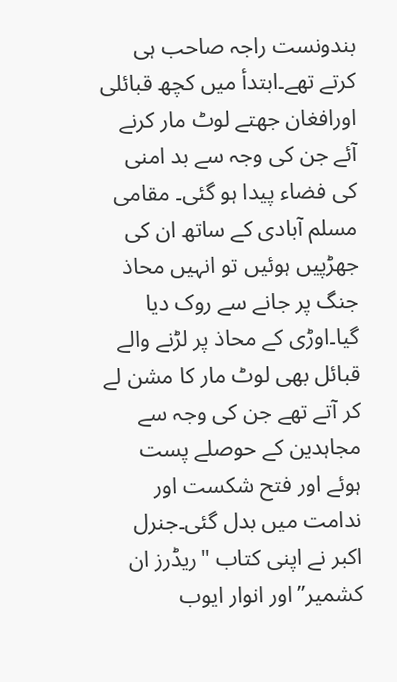بندونست راجہ صاحب ہی کرتے تھے۔ابتدأ میں کچھ قبائلی اورافغان جھتے لوٹ مار کرنے آئے جن کی وجہ سے بد امنی کی فضاء پیدا ہو گئی۔ مقامی مسلم آبادی کے ساتھ ان کی جھڑپیں ہوئیں تو انہیں محاذ جنگ پر جانے سے روک دیا گیا۔اوڑی کے محاذ پر لڑنے والے قبائل بھی لوٹ مار کا مشن لے کر آتے تھے جن کی وجہ سے مجاہدین کے حوصلے پست ہوئے اور فتح شکست اور ندامت میں بدل گئی۔جنرل اکبر نے اپنی کتاب "ریڈرز ان کشمیر”اور انوار ایوب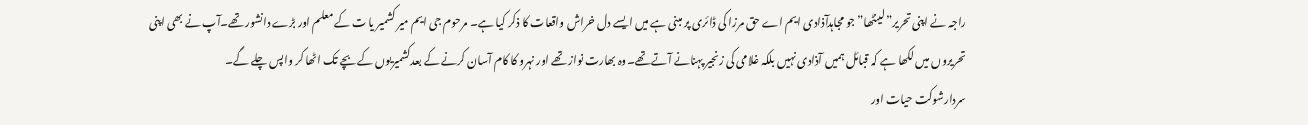راجہ نے اپنی تحریر”لینٹھا”جو مجاہدآذادی ایم اے حق مرزا کی ڈائری پر مبنی ہے میں ایسے دل خراش واقعات کا ذکر کیا ہے۔ مرحوم جی ایم میر کشمیر یا ت کے معلم اور بڑے دانشور تھے۔آپ نے بھی اپنی تحریروں میں لکھا ہے کہ قبائل ہمیں آذادی نہیں بلکہ غلامی کی زنجیر پہنانے آتے تھے۔وہ بھارت نواز تھے اور نہرو کا کام آسان کرنے کے بعدکشمیریوں کے بچے تک اٹھا کر واپس چلے گے۔
سردارشوکت حیات اور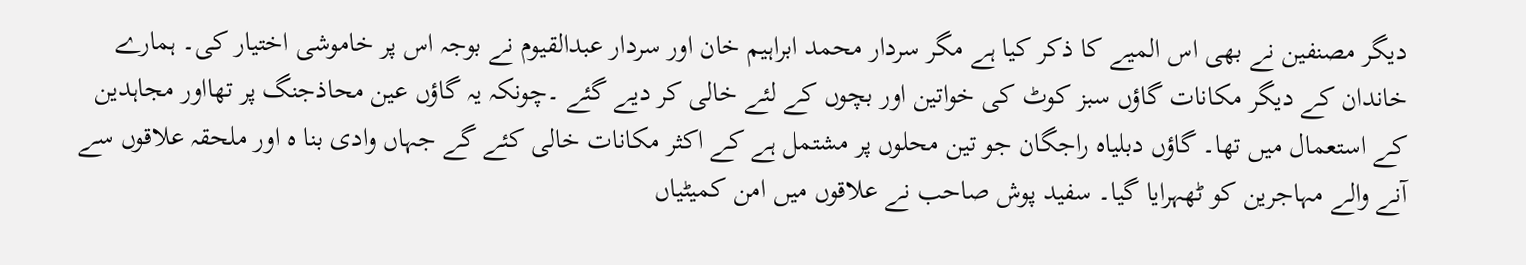دیگر مصنفین نے بھی اس المیے کا ذکر کیا ہے مگر سردار محمد ابراہیم خان اور سردار عبدالقیوم نے بوجہ اس پر خاموشی اختیار کی۔ ہمارے خاندان کے دیگر مکانات گاؤں سبز کوٹ کی خواتین اور بچوں کے لئے خالی کر دیے گئے ۔چونکہ یہ گاؤں عین محاذجنگ پر تھااور مجاہدین کے استعمال میں تھا۔ گاؤں دبلیاہ راجگان جو تین محلوں پر مشتمل ہے کے اکثر مکانات خالی کئے گے جہاں وادی بنا ہ اور ملحقہ علاقوں سے آنے والے مہاجرین کو ٹھہرایا گیا۔ سفید پوش صاحب نے علاقوں میں امن کمیٹیاں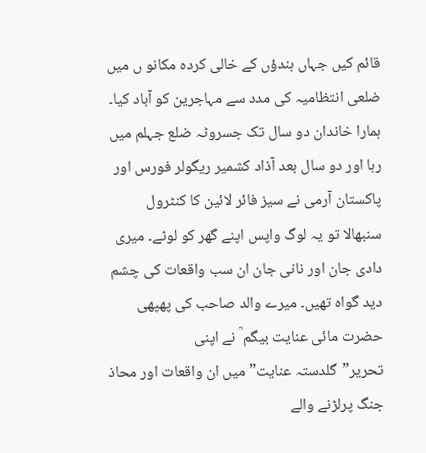قائم کیں جہاں ہندؤں کے خالی کردہ مکانو ں میں ضلعی انتظامیہ کی مدد سے مہاجرین کو آباد کیا۔ ہمارا خاندان دو سال تک جسروٹہ ضلع جہلم میں رہا اور دو سال بعد آذاد کشمیر ریگولر فورس اور پاکستان آرمی نے سیز فائر لائین کا کنٹرول سنبھالا تو یہ لوگ واپس اپنے گھر کو لوٹے۔ میری دادی جان اور نانی جان ان سب واقعات کی چشم دید گواہ تھیں۔ میرے والد صاحب کی پھپھی حضرت مائی عنایت بیگم ؒ نے اپنی تحریر”گلدستہ عنایت”میں ان واقعات اور محاذ جنگ پرلڑنے والے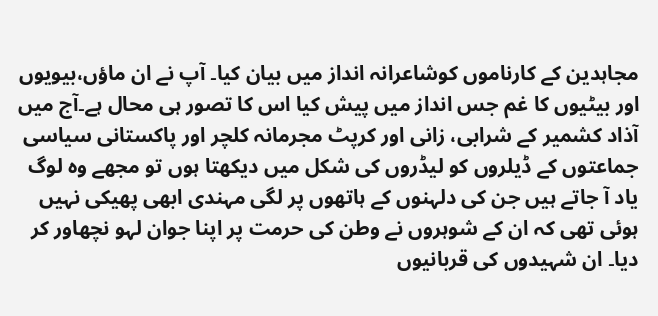مجاہدین کے کارناموں کوشاعرانہ انداز میں بیان کیا۔ آپ نے ان ماؤں،بیویوں اور بیٹیوں کا غم جس انداز میں پیش کیا اس کا تصور ہی محال ہے۔آج میں آذاد کشمیر کے شرابی، زانی اور کرپٹ مجرمانہ کلچر اور پاکستانی سیاسی جماعتوں کے ڈیلروں کو لیڈروں کی شکل میں دیکھتا ہوں تو مجھے وہ لوگ یاد آ جاتے ہیں جن کی دلہنوں کے ہاتھوں پر لگی مہندی ابھی پھیکی نہیں ہوئی تھی کہ ان کے شوہروں نے وطن کی حرمت پر اپنا جوان لہو نچھاور کر دیا۔ ان شہیدوں کی قربانیوں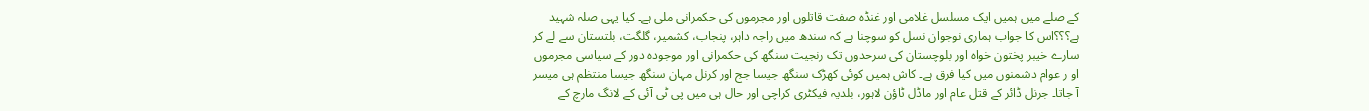کے صلے میں ہمیں ایک مسلسل غلامی اور غنڈہ صفت قاتلوں اور مجرموں کی حکمرانی ملی ہے۔ کیا یہی صلہ شہید ہے؟؟؟اس کا جواب ہماری نوجوان نسل کو سوچنا ہے کہ سندھ میں راجہ داہر، پنجاب، کشمیر، گلگت، بلتستان سے لے کر سارے خیبر پختون خواہ اور بلوچستان کی سرحدوں تک رنجیت سنگھ کی حکمرانی اور موجودہ دور کے سیاسی مجرموں او ر عوام دشمنوں میں کیا فرق ہے۔ کاش ہمیں کوئی کھڑک سنگھ جیسا جج اور کرنل مہان سنگھ جیسا منتظم ہی میسر آ جاتا۔ جرنل ڈائر کے قتل عام اور ماڈل ٹاؤن لاہور، بلدیہ فیکٹری کراچی اور حال ہی میں پی ٹی آئی کے لانگ مارچ کے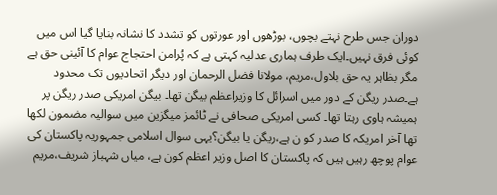دوران جس طرح نہتے بچوں، بوڑھوں اور عورتوں کو تشدد کا نشانہ بنایا گیا اس میں کوئی فرق نہیں۔ایک طرف ہماری عدلیہ کہتی ہے کہ پُرامن احتجاج عوام کا آئینی حق ہے مگر بظاہر یہ حق بلاول،مریم، مولانا فضل الرحمان اور دیگر اتحادیوں تک محدود ہے۔صدر ریگن کے دور میں اسرائل کا وزیراعظم بیگن تھا۔ بیگن امریکی صدر ریگن پر ہمیشہ ہاوی رہتا تھا۔ کسی امریکی صحافی نے ٹائمز میگزین میں سوالیہ مضمون لکھا تھا آخر امریکہ کا صدر کو ن ہے،ریگن یا بیگن؟یہی سوال اسلامی جمہوریہ پاکستان کی عوام پوچھ رہیں ہیں کہ پاکستان کا اصل وزیر اعظم کون ہے، میاں شہباز شریف،مریم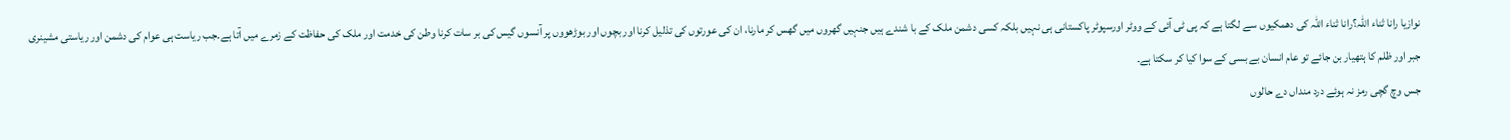نوازیا رانا ثناء اللہ؟رانا ثناء اللہ کی دھمکیوں سے لگتا ہے کہ پی ٹی آئی کے ووٹر اورسپوٹر پاکستانی ہی نہیں بلکہ کسی دشمن ملک کے با شندے ہیں جنہیں گھروں میں گھس کر مارنا، ان کی عورتوں کی تذلیل کرنا اور بچوں اور بوڑھووں پر آنسوں گیس کی بر سات کرنا وطن کی خدمت اور ملک کی حفاظت کے زمرے میں آتا ہے۔جب ریاست ہی عوام کی دشمن اور ریاستی مشینری جبر اور ظلم کا ہتھیار بن جائے تو عام انسان بے بسی کے سوا کیا کر سکتا ہے۔
جس وچ گچی رمز نہ ہوئے درد منداں دے حالوں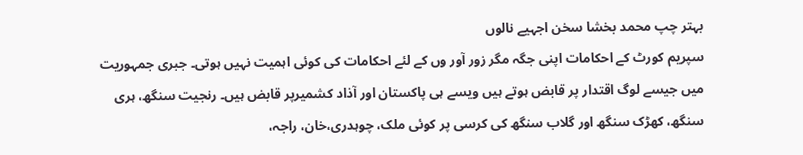بہتر چپ محمد بخشا سخن اجہیے نالوں
سپریم کورٹ کے احکامات اپنی جگہ مگر زور آور وں کے لئے احکامات کی کوئی اہمیت نہیں ہوتی۔ جبری جمہوریت میں جیسے لوگ اقتدار پر قابض ہوتے ہیں ویسے ہی پاکستان اور آذاد کشمیرپر قابض ہیں۔ رنجیت سنگھ، ہری سنگھ، کھڑک سنگھ اور گلاب سنگھ کی کرسی پر کوئی ملک، چوہدری،خان، راجہ،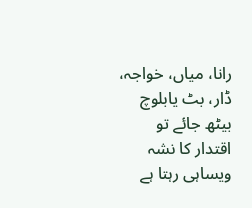رانا، میاں، خواجہ، ڈار، بٹ یابلوچ بیٹھ جائے تو اقتدار کا نشہ ویساہی رہتا ہے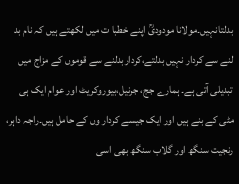بدلتانہیں۔مولانا مودودیؒ اپنے خطبا ت میں لکھتے ہیں کہ نام بد لنے سے کردار نہیں بدلتے،کرداربدلنے سے قوموں کے مزاج میں تبدیلی آتی ہے۔ ہمارے جج، جرنیل،بیوروکریٹ اور عوام ایک ہی مٹی کے بنے ہیں اور ایک جیسے کردار وں کے حامل ہیں۔راجہ داہر، رنجیت سنگھ اور گلاب سنگھ بھی اسی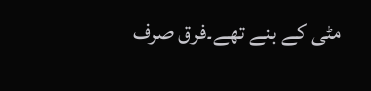مٹی کے بنے تھے۔فرق صرف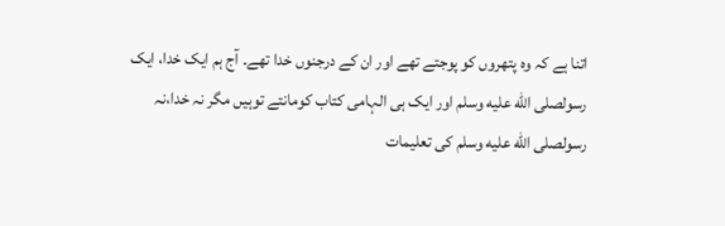اتنا ہے کہ وہ پتھروں کو پوجتے تھے اور ان کے درجنوں خدا تھے۔ آج ہم ایک خدا، ایک رسولصلى الله عليه وسلم اور ایک ہی الہامی کتاب کومانتے توہیں مگر نہ خدا،نہ رسولصلى الله عليه وسلم کی تعلیمات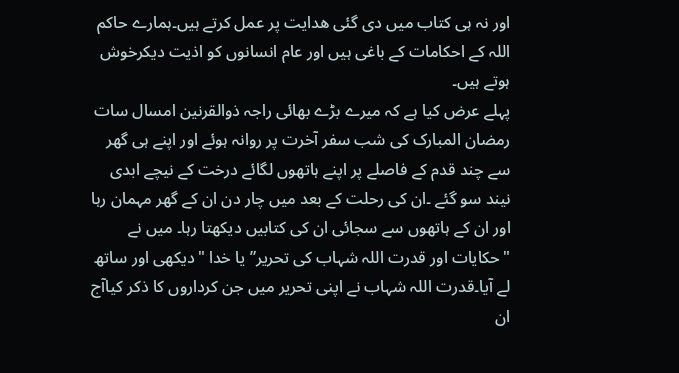اور نہ ہی کتاب میں دی گئی ھدایت پر عمل کرتے ہیں۔ہمارے حاکم اللہ کے احکامات کے باغی ہیں اور عام انسانوں کو اذیت دیکرخوش ہوتے ہیں۔
پہلے عرض کیا ہے کہ میرے بڑے بھائی راجہ ذوالقرنین امسال سات رمضان المبارک کی شب سفر آخرت پر روانہ ہوئے اور اپنے ہی گھر سے چند قدم کے فاصلے پر اپنے ہاتھوں لگائے درخت کے نیچے ابدی نیند سو گئے ۔ان کی رحلت کے بعد میں چار دن ان کے گھر مہمان رہا اور ان کے ہاتھوں سے سجائی ان کی کتابیں دیکھتا رہا۔ میں نے "حکایات اور قدرت اللہ شہاب کی تحریر”یا خدا "دیکھی اور ساتھ لے آیا۔قدرت اللہ شہاب نے اپنی تحریر میں جن کرداروں کا ذکر کیاآج ان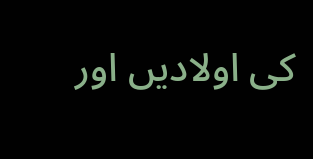کی اولادیں اور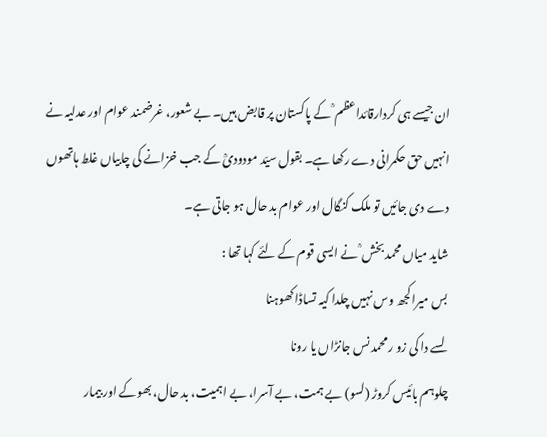ان جیسے ہی کردارقائداعظم ؒ کے پاکستان پر قابض ہیں۔ بے شعور، غرضمند عوام اور عدلیہ نے انہیں حق حکمرانی دے رکھا ہے۔ بقول سیّد مودودیؒ کے جب خزانے کی چابیاں غلط ہاتھوں دے دی جائیں تو ملک کنگال اور عوام بد حال ہو جاتی ہے۔
شاید میاں محمد بخش ؒ نے ایسی قوم کے لئے کہا تھا :
بس میراکجھ وس نہیں چلدا کیہ تساڈا کھوہنا
لسے دا کی زو ر محمد نس جانڑاں یا رونا
چلوہم بائیس کروڑ (لسو) بے ہمت، بے آسرا، بے اہمیت، بد حال، بھوکے اور بیمار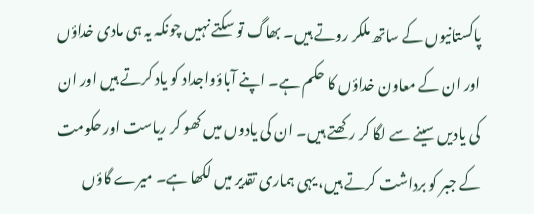پاکستانیوں کے ساتھ ملکر روتے ہیں۔ بھاگ تو سکتے نہیں چونکہ یہ ہی مادی خداؤں اور ان کے معاون خداؤں کا حکم ہے۔ اپنے آباؤواجداد کو یاد کرتے ہیں اور ان کی یادیں سینے سے لگا کر رکھتے ہیں۔ ان کی یادوں میں کھو کر ریاست اور حکومت کے جبر کو برداشت کرتے ہیں، یہی ہماری تقدیر میں لکھا ہے۔ میرے گاؤں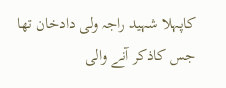کاپہلا شہید راجہ ولی دادخان تھا جس کاذکر آنے والی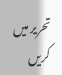تحریر میں کریں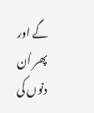گے اور پھر اُن دنوں کی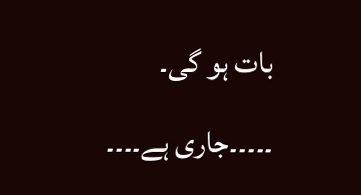بات ہو گی۔
۔۔۔۔۔جاری ہے۔۔۔۔